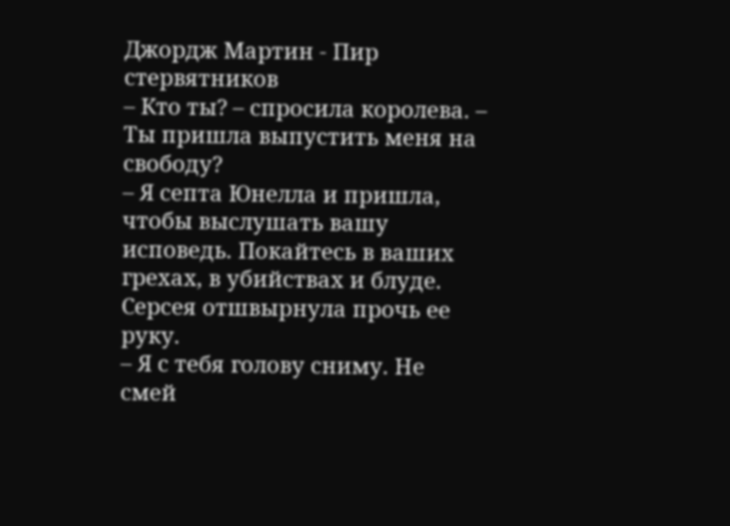Джордж Мартин - Пир стервятников
– Кто ты? – спросила королева. – Ты пришла выпустить меня на свободу?
– Я септа Юнелла и пришла, чтобы выслушать вашу исповедь. Покайтесь в ваших грехах, в убийствах и блуде.
Серсея отшвырнула прочь ее руку.
– Я с тебя голову сниму. Не смей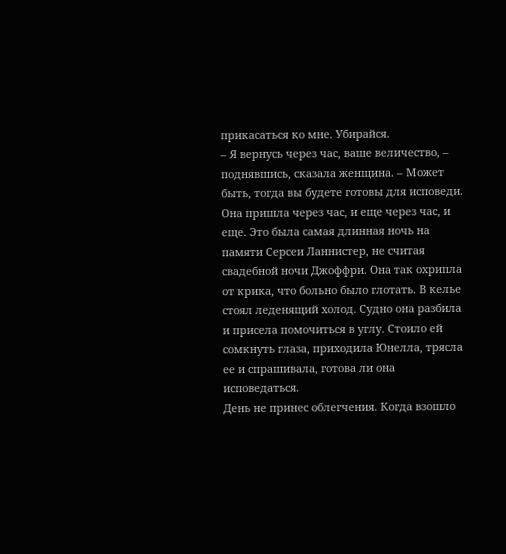прикасаться ко мне. Убирайся.
– Я вернусь через час, ваше величество, – поднявшись, сказала женщина. – Может быть, тогда вы будете готовы для исповеди.
Она пришла через час, и еще через час, и еще. Это была самая длинная ночь на памяти Серсеи Ланнистер, не считая свадебной ночи Джоффри. Она так охрипла от крика, что больно было глотать. В келье стоял леденящий холод. Судно она разбила и присела помочиться в углу. Стоило ей сомкнуть глаза, приходила Юнелла, трясла ее и спрашивала, готова ли она исповедаться.
День не принес облегчения. Когда взошло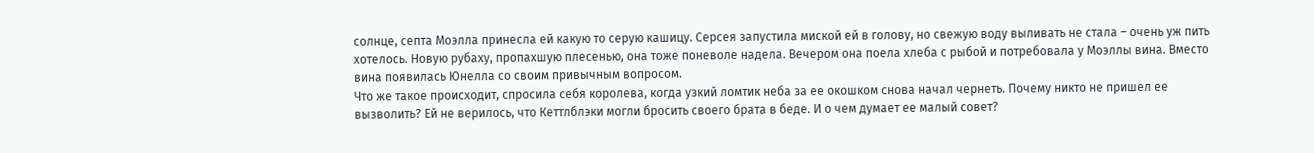солнце, септа Моэлла принесла ей какую то серую кашицу. Серсея запустила миской ей в голову, но свежую воду выливать не стала – очень уж пить хотелось. Новую рубаху, пропахшую плесенью, она тоже поневоле надела. Вечером она поела хлеба с рыбой и потребовала у Моэллы вина. Вместо вина появилась Юнелла со своим привычным вопросом.
Что же такое происходит, спросила себя королева, когда узкий ломтик неба за ее окошком снова начал чернеть. Почему никто не пришел ее вызволить? Ей не верилось, что Кеттлблэки могли бросить своего брата в беде. И о чем думает ее малый совет?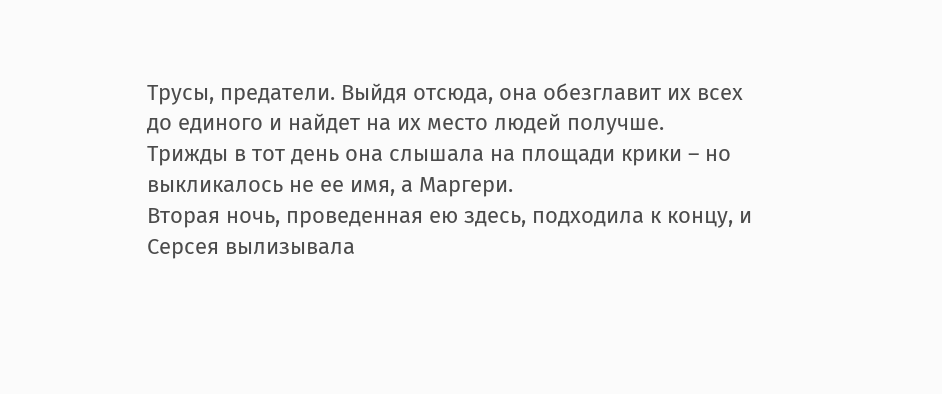Трусы, предатели. Выйдя отсюда, она обезглавит их всех до единого и найдет на их место людей получше.
Трижды в тот день она слышала на площади крики – но выкликалось не ее имя, а Маргери.
Вторая ночь, проведенная ею здесь, подходила к концу, и Серсея вылизывала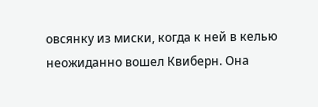овсянку из миски, когда к ней в келью неожиданно вошел Квиберн. Она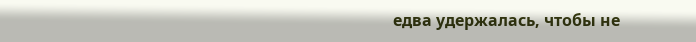едва удержалась, чтобы не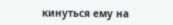кинуться ему на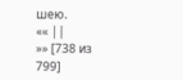шею.
«« ||
»» [738 из
799]